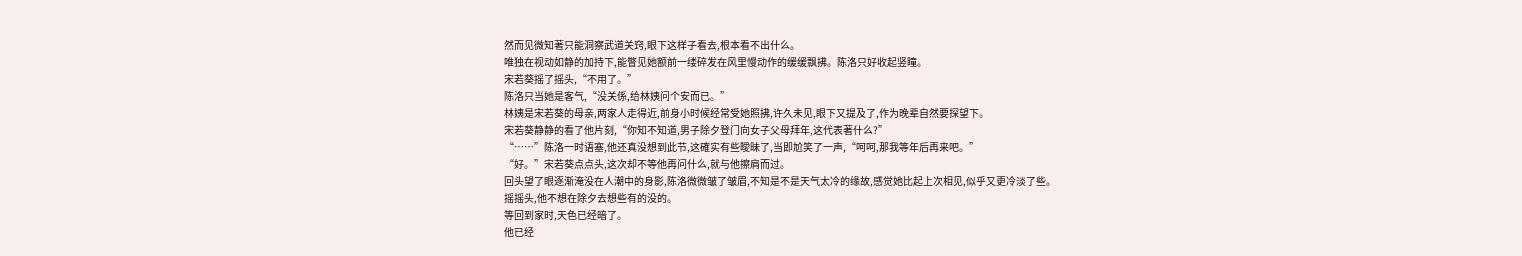然而见微知著只能洞察武道关窍,眼下这样子看去,根本看不出什么。
唯独在视动如静的加持下,能瞥见她额前一缕碎发在风里慢动作的缓缓飘拂。陈洛只好收起竖瞳。
宋若葵摇了摇头,“不用了。”
陈洛只当她是客气,“没关係,给林姨问个安而已。”
林姨是宋若葵的母亲,两家人走得近,前身小时候经常受她照拂,许久未见,眼下又提及了,作为晚辈自然要探望下。
宋若葵静静的看了他片刻,“你知不知道,男子除夕登门向女子父母拜年,这代表著什么?”
“……”陈洛一时语塞,他还真没想到此节,这確实有些曖昧了,当即尬笑了一声,“呵呵,那我等年后再来吧。”
“好。”宋若葵点点头,这次却不等他再问什么,就与他擦肩而过。
回头望了眼逐渐淹没在人潮中的身影,陈洛微微皱了皱眉,不知是不是天气太冷的缘故,感觉她比起上次相见,似乎又更冷淡了些。
摇摇头,他不想在除夕去想些有的没的。
等回到家时,天色已经暗了。
他已经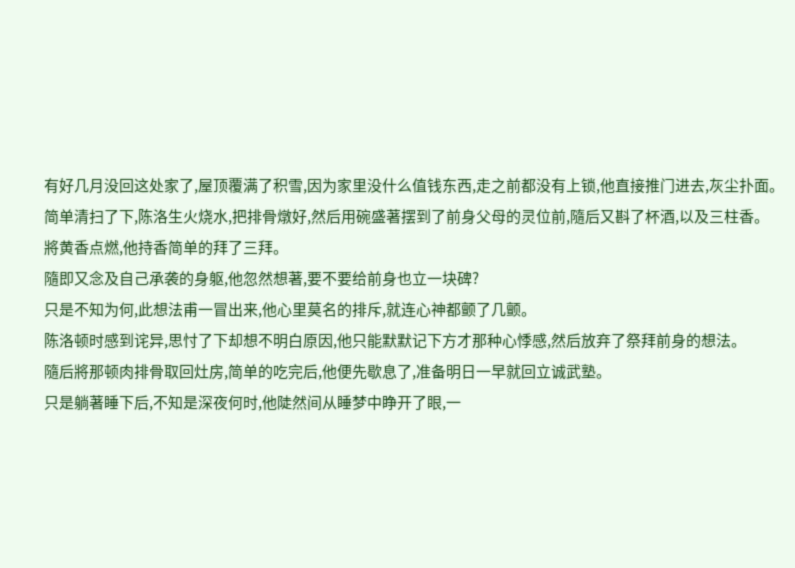有好几月没回这处家了,屋顶覆满了积雪,因为家里没什么值钱东西,走之前都没有上锁,他直接推门进去,灰尘扑面。
简单清扫了下,陈洛生火烧水,把排骨燉好,然后用碗盛著摆到了前身父母的灵位前,隨后又斟了杯酒,以及三柱香。
將黄香点燃,他持香简单的拜了三拜。
隨即又念及自己承袭的身躯,他忽然想著,要不要给前身也立一块碑?
只是不知为何,此想法甫一冒出来,他心里莫名的排斥,就连心神都颤了几颤。
陈洛顿时感到诧异,思忖了下却想不明白原因,他只能默默记下方才那种心悸感,然后放弃了祭拜前身的想法。
隨后將那顿肉排骨取回灶房,简单的吃完后,他便先歇息了,准备明日一早就回立诚武塾。
只是躺著睡下后,不知是深夜何时,他陡然间从睡梦中睁开了眼,一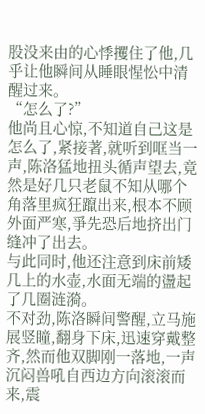股没来由的心悸攫住了他,几乎让他瞬间从睡眼惺忪中清醒过来。
“怎么了?”
他尚且心惊,不知道自己这是怎么了,紧接著,就听到哐当一声,陈洛猛地扭头循声望去,竟然是好几只老鼠不知从哪个角落里疯狂躥出来,根本不顾外面严寒,爭先恐后地挤出门缝冲了出去。
与此同时,他还注意到床前矮几上的水壶,水面无端的盪起了几圈涟漪。
不对劲,陈洛瞬间警醒,立马施展竖瞳,翻身下床,迅速穿戴整齐,然而他双脚刚一落地,一声沉闷兽吼自西边方向滚滚而来,震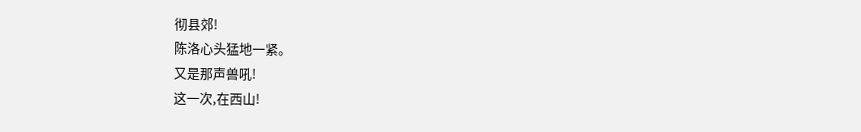彻县郊!
陈洛心头猛地一紧。
又是那声兽吼!
这一次,在西山!